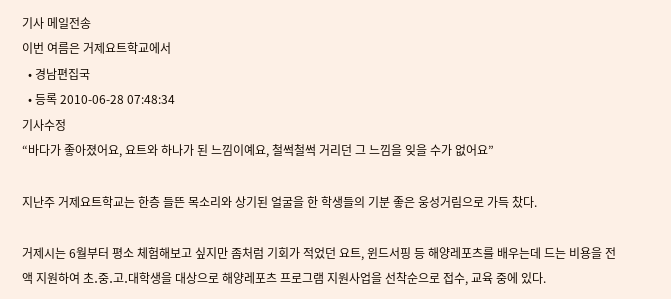기사 메일전송
이번 여름은 거제요트학교에서
  • 경남편집국
  • 등록 2010-06-28 07:48:34
기사수정
“바다가 좋아졌어요, 요트와 하나가 된 느낌이예요, 철썩철썩 거리던 그 느낌을 잊을 수가 없어요”

지난주 거제요트학교는 한층 들뜬 목소리와 상기된 얼굴을 한 학생들의 기분 좋은 웅성거림으로 가득 찼다.

거제시는 6월부터 평소 체험해보고 싶지만 좀처럼 기회가 적었던 요트, 윈드서핑 등 해양레포츠를 배우는데 드는 비용을 전액 지원하여 초․중․고․대학생을 대상으로 해양레포츠 프로그램 지원사업을 선착순으로 접수, 교육 중에 있다.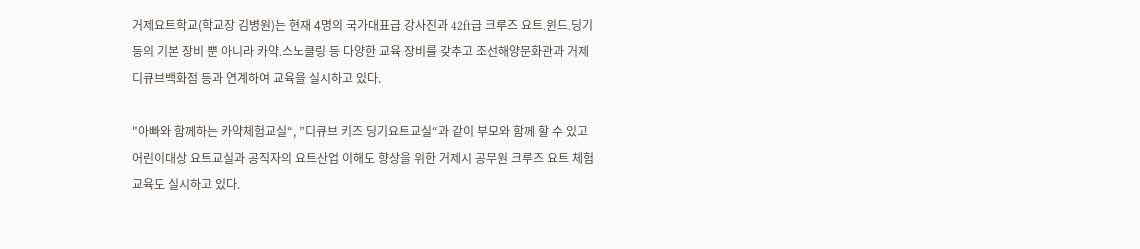거제요트학교(학교장 김병원)는 현재 4명의 국가대표급 강사진과 42ft급 크루즈 요트․윈드․딩기 등의 기본 장비 뿐 아니라 카약․스노클링 등 다양한 교육 장비를 갖추고 조선해양문화관과 거제 디큐브백화점 등과 연계하여 교육을 실시하고 있다.

"아빠와 함께하는 카약체험교실“, ”디큐브 키즈 딩기요트교실“과 같이 부모와 함께 할 수 있고 어린이대상 요트교실과 공직자의 요트산업 이해도 향상을 위한 거제시 공무원 크루즈 요트 체험교육도 실시하고 있다.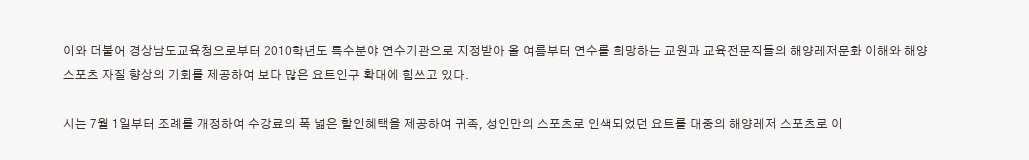이와 더불어 경상남도교육청으로부터 2010학년도 특수분야 연수기관으로 지정받아 올 여름부터 연수를 희망하는 교원과 교육전문직들의 해양레저문화 이해와 해양스포츠 자질 향상의 기회를 제공하여 보다 많은 요트인구 확대에 힘쓰고 있다.

시는 7월 1일부터 조례를 개정하여 수강료의 폭 넓은 할인혜택을 제공하여 귀족, 성인만의 스포츠로 인색되었던 요트를 대중의 해양레저 스포츠로 이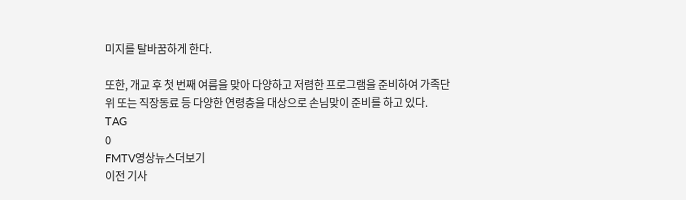미지를 탈바꿈하게 한다.

또한, 개교 후 첫 번째 여름을 맞아 다양하고 저렴한 프로그램을 준비하여 가족단위 또는 직장동료 등 다양한 연령층을 대상으로 손님맞이 준비를 하고 있다.
TAG
0
FMTV영상뉴스더보기
이전 기사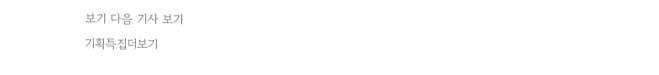보기 다음 기사 보기
기획특집더보기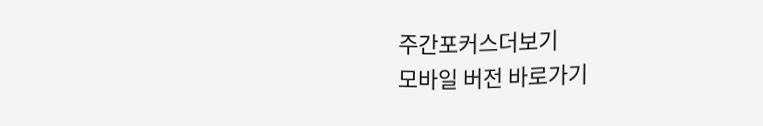주간포커스더보기
모바일 버전 바로가기